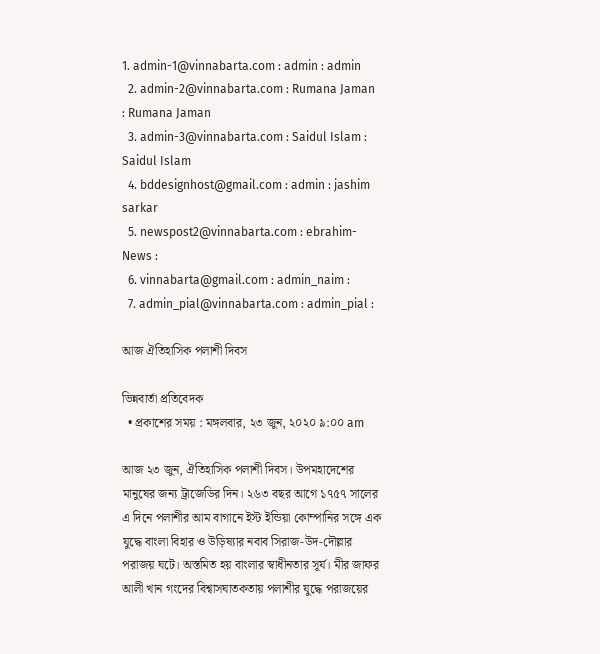1. admin-1@vinnabarta.com : admin : admin
  2. admin-2@vinnabarta.com : Rumana Jaman : Rumana Jaman
  3. admin-3@vinnabarta.com : Saidul Islam : Saidul Islam
  4. bddesignhost@gmail.com : admin : jashim sarkar
  5. newspost2@vinnabarta.com : ebrahim-News :
  6. vinnabarta@gmail.com : admin_naim :
  7. admin_pial@vinnabarta.com : admin_pial :

আজ ঐতিহাসিক পলাশী দিবস

ভিন্নবার্তা প্রতিবেদক
  • প্রকাশের সময় : মঙ্গলবার, ২৩ জুন, ২০২০ ৯:০০ am

আজ ২৩ জুন, ঐতিহাসিক পলাশী দিবস। উপমহাদেশের মানুষের জন্য ট্রাজেডির দিন। ২৬৩ বছর আগে ১৭৫৭ সালের এ দিনে পলাশীর আম বাগানে ইস্ট ইন্ডিয়া কোম্পানির সঙ্গে এক যুদ্ধে বাংলা বিহার ও উড়িষ্যার নবাব সিরাজ-উদ-দৌল্লার পরাজয় ঘটে। অস্তমিত হয় বাংলার স্বাধীনতার সূর্য। মীর জাফর আলী খান গংদের বিশ্বাসঘাতকতায় পলাশীর যুদ্ধে পরাজয়ের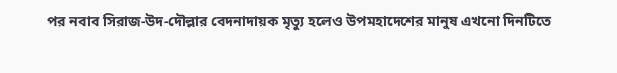পর নবাব সিরাজ-উদ-দৌল্লার বেদনাদায়ক মৃত্যু হলেও উপমহাদেশের মানুষ এখনো দিনটিতে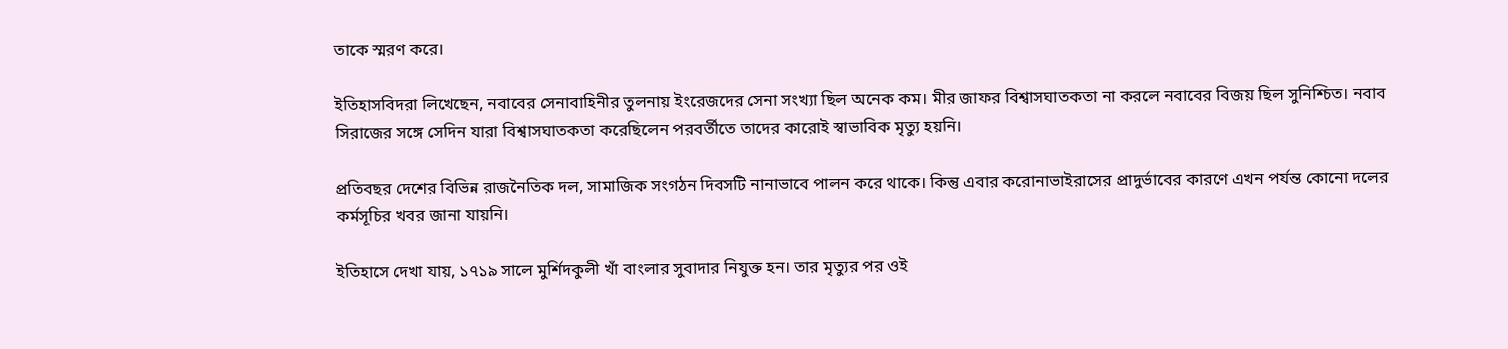তাকে স্মরণ করে।

ইতিহাসবিদরা লিখেছেন, নবাবের সেনাবাহিনীর তুলনায় ইংরেজদের সেনা সংখ্যা ছিল অনেক কম। মীর জাফর বিশ্বাসঘাতকতা না করলে নবাবের বিজয় ছিল সুনিশ্চিত। নবাব সিরাজের সঙ্গে সেদিন যারা বিশ্বাসঘাতকতা করেছিলেন পরবর্তীতে তাদের কারোই স্বাভাবিক মৃত্যু হয়নি।

প্রতিবছর দেশের বিভিন্ন রাজনৈতিক দল, সামাজিক সংগঠন দিবসটি নানাভাবে পালন করে থাকে। কিন্তু এবার করোনাভাইরাসের প্রাদুর্ভাবের কারণে এখন পর্যন্ত কোনো দলের কর্মসূচির খবর জানা যায়নি।

ইতিহাসে দেখা যায়, ১৭১৯ সালে মুর্শিদকুলী খাঁ বাংলার সুবাদার নিযুক্ত হন। তার মৃত্যুর পর ওই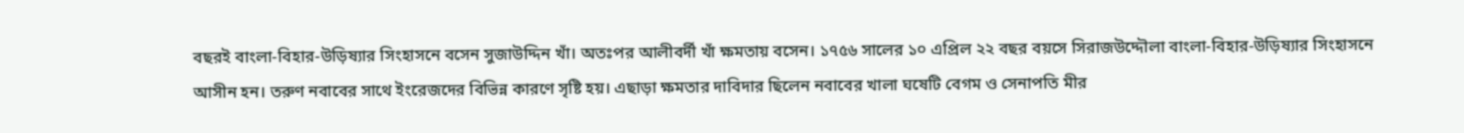বছরই বাংলা-বিহার-উড়িষ্যার সিংহাসনে বসেন সুজাউদ্দিন খাঁ। অতঃপর আলীবর্দী খাঁ ক্ষমতায় বসেন। ১৭৫৬ সালের ১০ এপ্রিল ২২ বছর বয়সে সিরাজউদ্দৌলা বাংলা-বিহার-উড়িষ্যার সিংহাসনে আসীন হন। তরুণ নবাবের সাথে ইংরেজদের বিভিন্ন কারণে সৃষ্টি হয়। এছাড়া ক্ষমতার দাবিদার ছিলেন নবাবের খালা ঘষেটি বেগম ও সেনাপতি মীর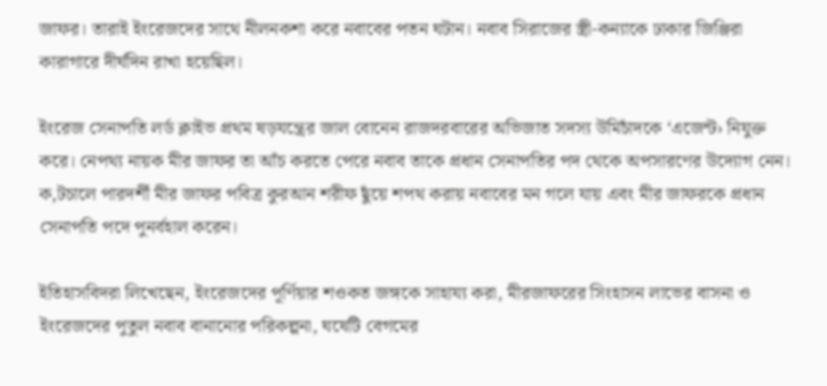জাফর। তারাই ইংরেজদের সাথে নীলনকশা করে নবাবের পতন ঘটান। নবাব সিরাজের স্ত্রী-কন্যাকে ঢাকার জিঞ্জিরা কারাগারে দীর্ঘদিন রাখা হয়েছিল।

ইংরেজ সেনাপতি লর্ড ক্লাইভ প্রথম ষড়যন্ত্রের জাল বোনেন রাজদরবারের অভিজাত সদস্য উমিচাঁদকে ‘এজেন্ট› নিযুক্ত করে। নেপথ্য নায়ক মীর জাফর তা আঁচ করতে পেরে নবাব তাকে প্রধান সেনাপতির পদ থেকে অপসারণের উদ্যোগ নেন। ক‚টচালে পারদর্শী মীর জাফর পবিত্র কুরআন শরীফ ছুঁয়ে শপথ করায় নবাবের মন গলে যায় এবং মীর জাফরকে প্রধান সেনাপতি পদে পুনর্বহাল করেন।

ইতিহাসবিদরা লিখেছেন, ইংরেজদের পূর্ণিয়ার শওকত জঙ্গকে সাহায্য করা, মীরজাফরের সিংহাসন লাভের বাসনা ও ইংরেজদের পুতুল নবাব বানানোর পরিকল্পনা, ঘষেটি বেগমের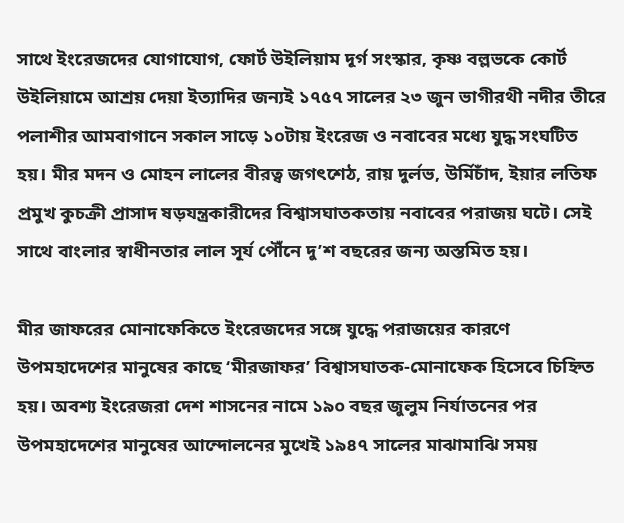সাথে ইংরেজদের যোগাযোগ, ফোর্ট উইলিয়াম দূর্গ সংস্কার, কৃষ্ণ বল্লভকে কোর্ট উইলিয়ামে আশ্রয় দেয়া ইত্যাদির জন্যই ১৭৫৭ সালের ২৩ জুন ভাগীরথী নদীর তীরে পলাশীর আমবাগানে সকাল সাড়ে ১০টায় ইংরেজ ও নবাবের মধ্যে যুদ্ধ সংঘটিত হয়। মীর মদন ও মোহন লালের বীরত্ব জগৎশেঠ, রায় দুর্লভ, উর্মিচাঁদ, ইয়ার লতিফ প্রমুখ কুচক্রী প্রাসাদ ষড়যন্ত্রকারীদের বিশ্বাসঘাতকতায় নবাবের পরাজয় ঘটে। সেই সাথে বাংলার স্বাধীনতার লাল সূর্য পৌঁনে দু’শ বছরের জন্য অস্তমিত হয়।

মীর জাফরের মোনাফেকিতে ইংরেজদের সঙ্গে যুদ্ধে পরাজয়ের কারণে উপমহাদেশের মানুষের কাছে ‘মীরজাফর’ বিশ্বাসঘাতক-মোনাফেক হিসেবে চিহ্নিত হয়। অবশ্য ইংরেজরা দেশ শাসনের নামে ১৯০ বছর জুলুম নির্যাতনের পর উপমহাদেশের মানুষের আন্দোলনের মুখেই ১৯৪৭ সালের মাঝামাঝি সময়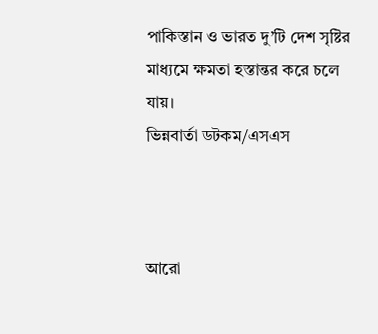পাকিস্তান ও ভারত দু’টি দেশ সৃষ্টির মাধ্যমে ক্ষমতা হস্তান্তর করে চলে যায়।
ভিন্নবার্তা ডটকম/এসএস



আরো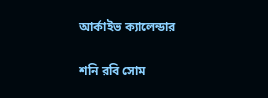আর্কাইভ ক্যালেন্ডার

শনি রবি সোম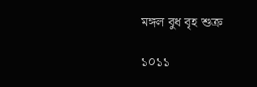মঙ্গল বুধ বৃহ শুক্র

১০১১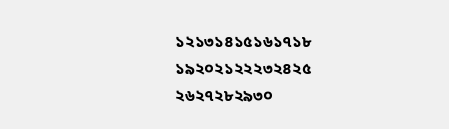১২১৩১৪১৫১৬১৭১৮
১৯২০২১২২২৩২৪২৫
২৬২৭২৮২৯৩০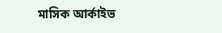মাসিক আর্কাইভ